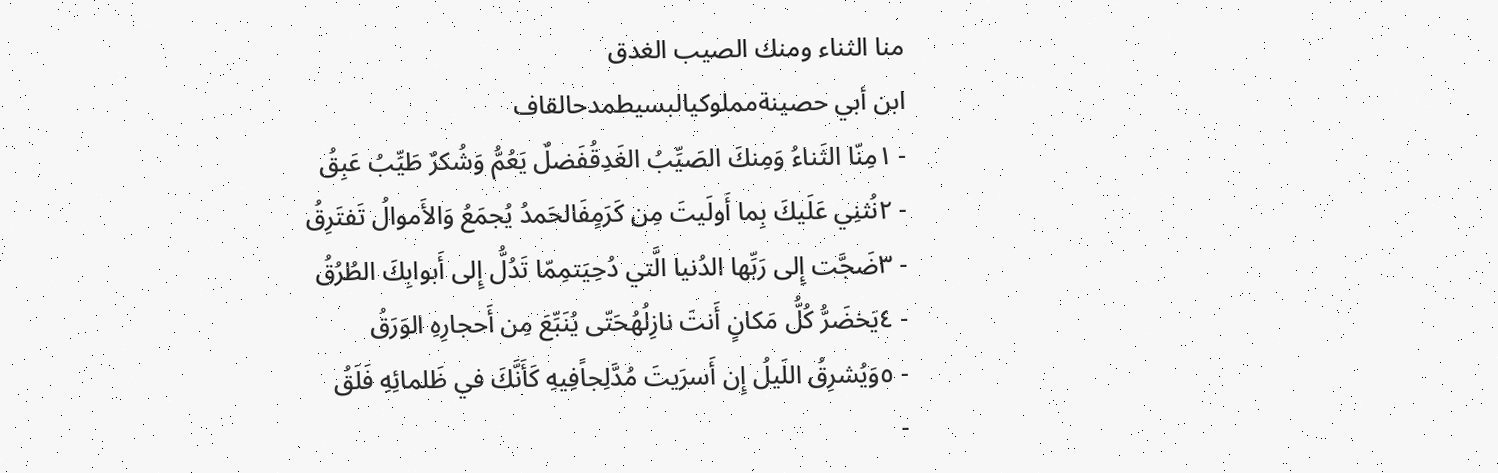منا الثناء ومنك الصيب الغدق
ابن أبي حصينةمملوكيالبسيطمدحالقاف
- ١مِنّا الثَناءُ وَمِنكَ الصَيِّبُ الغَدِقُفَضلٌ يَعُمُّ وَشُكرٌ طَيِّبُ عَبِقُ
- ٢نُثنِي عَلَيكَ بِما أَولَيتَ مِن كَرَمٍفَالحَمدُ يُجمَعُ وَالأَموالُ تَفتَرِقُ
- ٣ضَجَّت إِلى رَبِّها الدُنيا الَّتي دُحِيَتمِمّا تَدُلُّ إِلى أَبوابِكَ الطُرُقُ
- ٤يَخضَرُّ كُلُّ مَكانٍ أَنتَ نازِلُهُحَتّى يُنَبِّعَ مِن أَحجارِهِ الوَرَقُ
- ٥وَيُشرِقُ اللَيلُ إِن أَسرَيتَ مُدَّلِجاًفِيهِ كَأَنَّكَ في ظَلمائِهِ فَلَقُ
-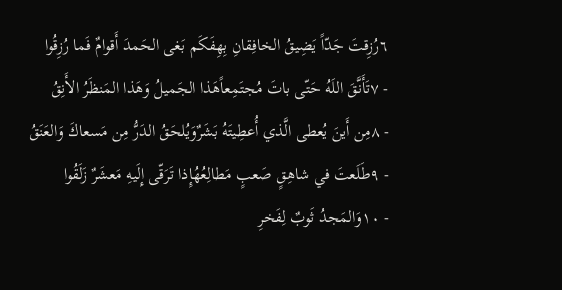٦رُزِقتَ جَدّاً يَضِيقُ الخافِقانِ بِهِفَكَم بَغى الحَمدَ أَقوامٌ فَما رُزِقُوا
- ٧تَأَنَّقَ اللَهُ حَتّى باتَ مُجتَمِعاًهَذا الجَميلُ وَهَذا المَنظَرُ الأَنِقُ
- ٨مِن أَينَ يُعطى الَّذي أُعطِيتَهُ بَشَرٌوَيُلحَقُ الدَرُّ مِن مَسعاكَ وَالعَنَقُ
- ٩طَلَعتَ في شاهِقٍ صَعبٍ مَطالِعُهُإِذا تَرَقّى إِلَيهِ مَعشَرٌ زَلَقُوا
- ١٠وَالمَجدُ ثَوبٌ لِفَخرِ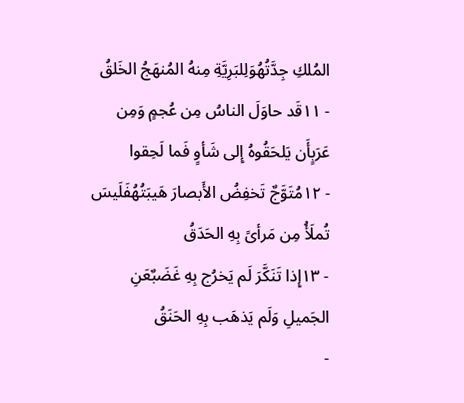المُلكِ جِدَّتُهُوَلِلبَرِيَّةِ مِنهُ المُنهَجُ الخَلقُ
- ١١قَد حاوَلَ الناسُ مِن عُجمٍ وَمِن عَرَبٍأَن يَلحَقُوهُ إِلى شَأوٍ فَما لَحِقوا
- ١٢مُتَوَّجٌ تَخفِضُ الأَبصارَ هَيبَتُهُفَلَيسَ تُملَأُ مِن مَرأىً بِهِ الحَدَقُ
- ١٣إِذا تَنَكَّرَ لَم يَخرُج بِهِ غَضَبٌعَنِ الجَميلِ وَلَم يَذهَب بِهِ الحَنَقُ
-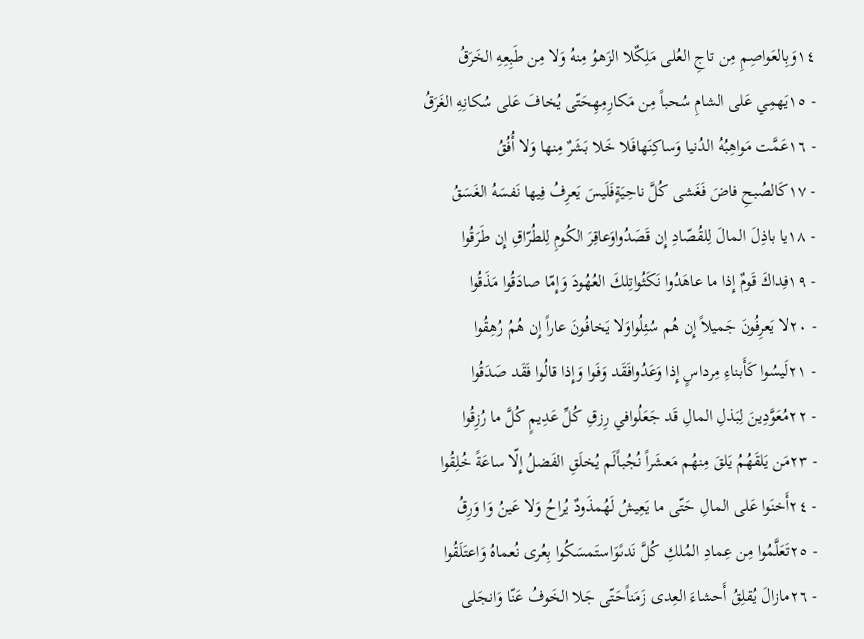١٤وَبِالعَواصِمِ مِن تاجِ العُلى مَلِكٌلا الزَهوُ مِنهُ وَلا مِن طَبِعِهِ الخَرَقُ
- ١٥يَهمِي عَلى الشامِ سُحباً مِن مَكارِمِهِحَتّى يُخافَ عَلى سُكانِهِ الغَرَقُ
- ١٦عَمَّت مَواهِبُهُ الدُنيا وَساكِنَهافَلا خَلا بَشَرٌ مِنها وَلا أُفُقُ
- ١٧كَالصُبحِ فاضَ فَغَشى كُلَّ ناحِيَةٍفَلَيسَ يَعرِفُ فِيها نَفسَهُ الغَسَقُ
- ١٨يا باذِلَ المالَ لِلقُصّادِ إِن قَصَدُواوَعاقِرَ الكُومِ لِلطُرّاقِ إِن طَرَقُوا
- ١٩فِداكَ قَومٌ إِذا ما عاهَدُوا نَكَثُواتِلكَ العُهُودَ وَإِمّا صادَقُوا مَذَقُوا
- ٢٠لا يَعرِفُونَ جَميلاً إِن هُم سُئِلُواوَلا يَخافُونَ عاراً إِن هُمُ رُهِقُوا
- ٢١لَيسُوا كَأَبناءِ مِرداسٍ إِذا وَعَدُوافَقَد وَفَوا وَإِذا قالُوا فَقَد صَدَقُوا
- ٢٢مُعَوَّدِينَ لِبَذلِ المالِ قَد جَعَلُوافي رِزقِ كُلِّ عَدِيمٍ كُلَّ ما رُزِقُوا
- ٢٣مَن يَلقَهُمُ يَلقَ مِنهُم مَعشَراً نُجُباًلَم يُخلَقِ الفَضلُ إِلّا ساعَةً خُلِقُوا
- ٢٤أَخنَوا عَلى المالِ حَتّى ما يَعِيشُ لَهُمذَودٌ يُراحُ وَلا عَينُ وَا وَرِقُ
- ٢٥تَعَلَّمُوا مِن عِمادِ المُلكِ كُلَّ نَدىًوَاستَمسَكُوا بِعُرى نُعماهُ وَاعتَلَقُوا
- ٢٦مازالَ يُقلِقُ أَحشاءَ العِدى زَمَناًحَتّى جَلا الخَوفُ عَنّا وَانجَلى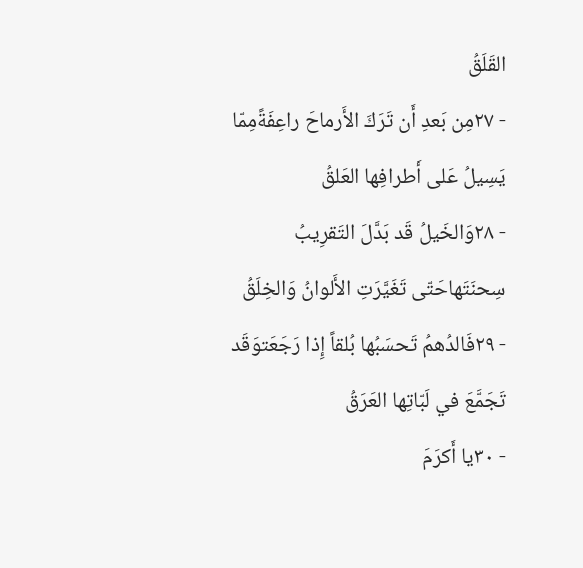القَلَقُ
- ٢٧مِن بَعدِ أَن تَرَكَ الأَرماحَ راعِفَةًمِمّا يَسِيلُ عَلى أَطرافِها العَلقُ
- ٢٨وَالخَيلُ قَد بَدَّلَ التَقرِيبُ سِحنَتَهاحَتّى تَغَيَّرَتِ الأَلوانُ وَالخِلَقُ
- ٢٩فَالدُهمُ تَحسَبُها بُلقاً إِذا رَجَعَتوَقَد تَجَمَّعَ في لَبّاتِها العَرَقُ
- ٣٠يا أَكرَمَ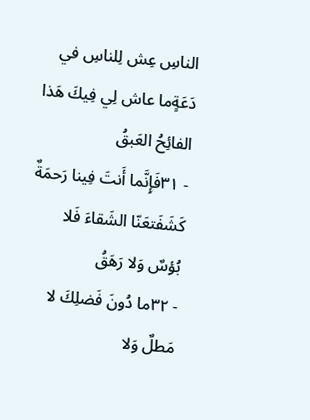الناسِ عِش لِلناسِ في دَعَةٍما عاش لِي فِيكَ هَذا الفائِحُ العَبقُ
- ٣١فَإِنَّما أَنتَ فِينا رَحمَةٌ كَشَفَتعَنّا الشَقاءَ فَلا بُؤسٌ وَلا رَهَقُ
- ٣٢ما دُونَ فَضلِكَ لا مَطلٌ وَلا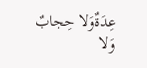عِدَةٌوَلا حِجابٌ وَلا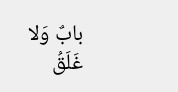بابٌ وَلا غَلَقُ